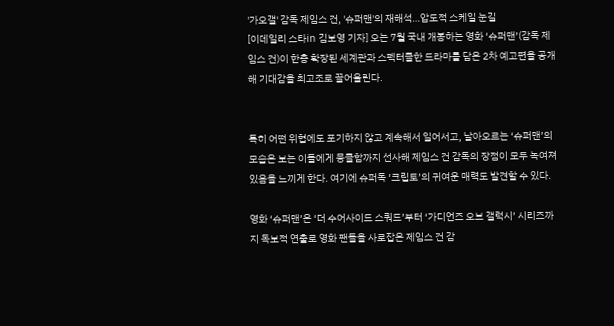'가오갤' 감독 제임스 건, '슈퍼맨'의 재해석…압도적 스케일 눈길
[이데일리 스타in 김보영 기자] 오는 7월 국내 개봉하는 영화 ‘슈퍼맨’(감독 제임스 건)이 한층 확장된 세계관과 스펙터클한 드라마를 담은 2차 예고편을 공개해 기대감을 최고조로 끌어올린다.


특히 어떤 위협에도 포기하지 않고 계속해서 일어서고, 날아오르는 ‘슈퍼맨’의 모습은 보는 이들에게 뭉클함까지 선사해 제임스 건 감독의 장점이 모두 녹여져 있음을 느끼게 한다. 여기에 슈퍼독 ‘크립토’의 귀여운 매력도 발견할 수 있다.

영화 ‘슈퍼맨’은 ‘더 수어사이드 스쿼드’부터 ‘가디언즈 오브 갤럭시’ 시리즈까지 독보적 연출로 영화 팬들을 사로잡은 제임스 건 감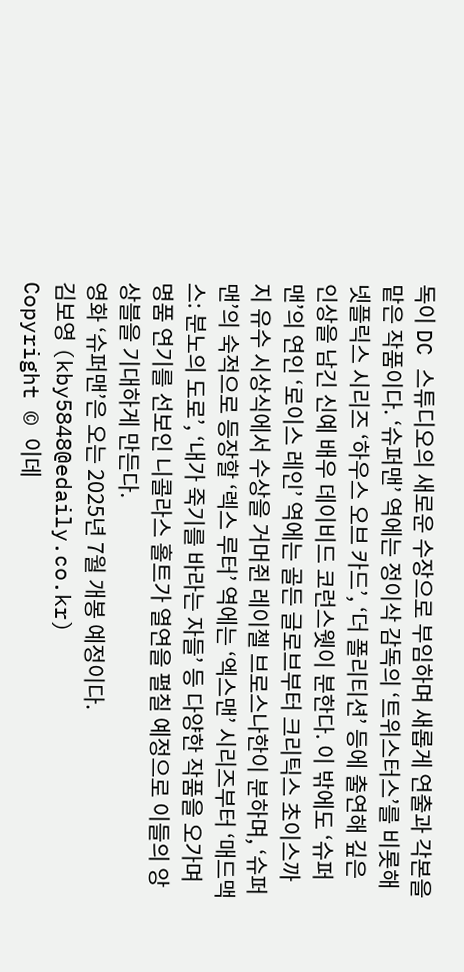독이 DC 스튜디오의 새로운 수장으로 부임하며 새롭게 연출과 각본을 맡은 작품이다. ‘슈퍼맨’ 역에는 정이삭 감독의 ‘트위스터스’를 비롯해 넷플릭스 시리즈 ‘하우스 오브 카드’, ‘더 폴리티션’ 등에 출연해 깊은 인상을 남긴 신예 배우 데이비드 코런스웻이 분한다. 이 밖에도 ‘슈퍼맨’의 연인 ‘로이스 레인’ 역에는 골든 글로브부터 크리틱스 초이스까지 유수 시상식에서 수상을 거머쥔 레이첼 브로스나한이 분하며, ‘슈퍼맨’의 숙적으로 등장할 ‘렉스 루터’ 역에는 ‘엑스맨’ 시리즈부터 ‘매드맥스: 분노의 도로’, ‘내가 죽기를 바라는 자들’ 등 다양한 작품을 오가며 명품 연기를 선보인 니콜라스 홀트가 열연을 펼칠 예정으로 이들의 앙상블을 기대하게 만든다.
영화 ‘슈퍼맨’은 오는 2025년 7월 개봉 예정이다.
김보영 (kby5848@edaily.co.kr)
Copyright © 이데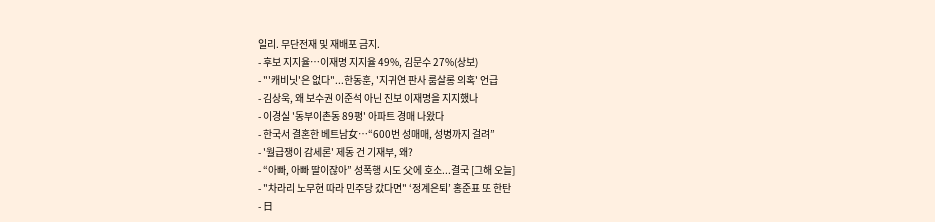일리. 무단전재 및 재배포 금지.
- 후보 지지율…이재명 지지율 49%, 김문수 27%(상보)
- "'캐비닛'은 없다"...한동훈, '지귀연 판사 룸살롱 의혹' 언급
- 김상욱, 왜 보수권 이준석 아닌 진보 이재명을 지지했나
- 이경실 '동부이촌동 89평' 아파트 경매 나왔다
- 한국서 결혼한 베트남女…“600번 성매매, 성병까지 걸려”
- '월급쟁이 감세론' 제동 건 기재부, 왜?
- “아빠, 아빠 딸이잖아” 성폭행 시도 父에 호소...결국 [그해 오늘]
- "차라리 노무현 따라 민주당 갔다면" ‘정계은퇴’ 홍준표 또 한탄
- 日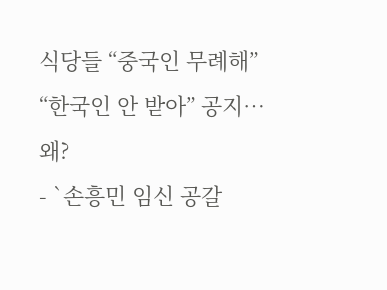식당들 “중국인 무례해” “한국인 안 받아” 공지…왜?
- `손흥민 임신 공갈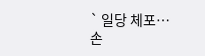` 일당 체포…손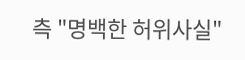측 "명백한 허위사실"